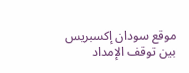موقع سودان إكسبريس
بين توقف الإمداد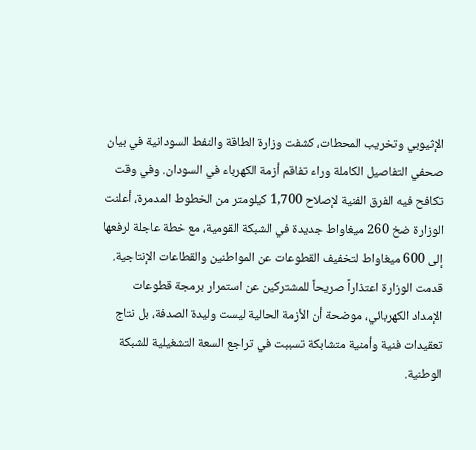الإثيوبي وتخريب المحطات، كشفت وزارة الطاقة والنفط السودانية في بيان صحفي التفاصيل الكاملة وراء تفاقم أزمة الكهرباء في السودان. وفي وقت تكافح فيه الفرق الفنية لإصلاح 1,700 كيلومتر من الخطوط المدمرة، أعلنت الوزارة ضخ 260 ميغاواط جديدة في الشبكة القومية، مع خطة عاجلة لرفعها إلى 600 ميغاواط لتخفيف القطوعات عن المواطنين والقطاعات الإنتاجية.
قدمت الوزارة اعتذاراً صريحاً للمشتركين عن استمرار برمجة قطوعات الإمداد الكهربائي، موضحة أن الأزمة الحالية ليست وليدة الصدفة، بل نتاج تعقيدات فنية وأمنية متشابكة تسببت في تراجع السعة التشغيلية للشبكة الوطنية.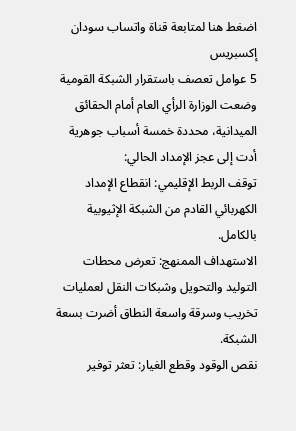اضغط هنا لمتابعة قناة واتساب سودان إكسبريس
5 عوامل تعصف باستقرار الشبكة القومية
وضعت الوزارة الرأي العام أمام الحقائق الميدانية، محددة خمسة أسباب جوهرية أدت إلى عجز الإمداد الحالي:
توقف الربط الإقليمي: انقطاع الإمداد الكهربائي القادم من الشبكة الإثيوبية بالكامل.
الاستهداف الممنهج: تعرض محطات التوليد والتحويل وشبكات النقل لعمليات تخريب وسرقة واسعة النطاق أضرت بسعة الشبكة.
نقص الوقود وقطع الغيار: تعثر توفير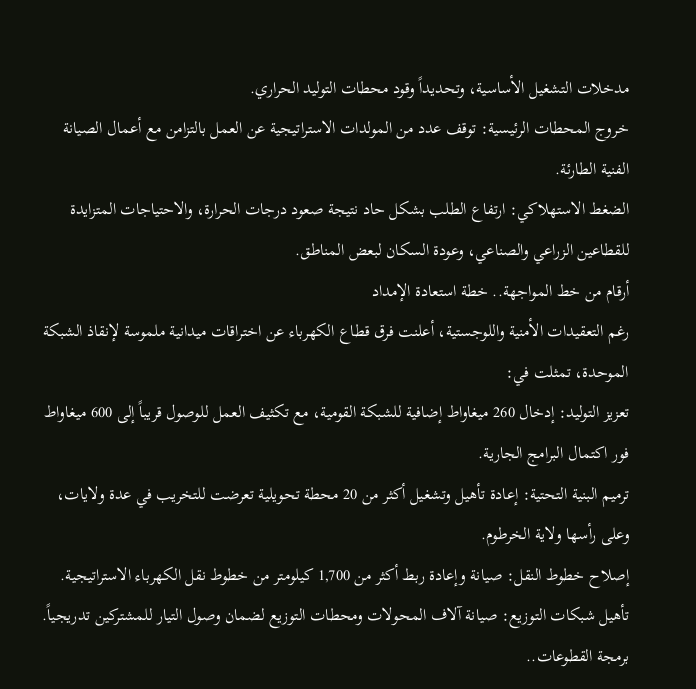مدخلات التشغيل الأساسية، وتحديداً وقود محطات التوليد الحراري.
خروج المحطات الرئيسية: توقف عدد من المولدات الاستراتيجية عن العمل بالتزامن مع أعمال الصيانة الفنية الطارئة.
الضغط الاستهلاكي: ارتفاع الطلب بشكل حاد نتيجة صعود درجات الحرارة، والاحتياجات المتزايدة للقطاعين الزراعي والصناعي، وعودة السكان لبعض المناطق.
أرقام من خط المواجهة.. خطة استعادة الإمداد
رغم التعقيدات الأمنية واللوجستية، أعلنت فرق قطاع الكهرباء عن اختراقات ميدانية ملموسة لإنقاذ الشبكة الموحدة، تمثلت في:
تعزيز التوليد: إدخال 260 ميغاواط إضافية للشبكة القومية، مع تكثيف العمل للوصول قريباً إلى 600 ميغاواط فور اكتمال البرامج الجارية.
ترميم البنية التحتية: إعادة تأهيل وتشغيل أكثر من 20 محطة تحويلية تعرضت للتخريب في عدة ولايات، وعلى رأسها ولاية الخرطوم.
إصلاح خطوط النقل: صيانة وإعادة ربط أكثر من 1,700 كيلومتر من خطوط نقل الكهرباء الاستراتيجية.
تأهيل شبكات التوزيع: صيانة آلاف المحولات ومحطات التوزيع لضمان وصول التيار للمشتركين تدريجياً.
برمجة القطوعات..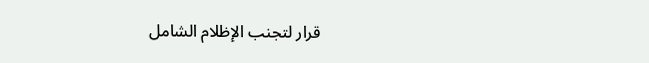قرار لتجنب الإظلام الشامل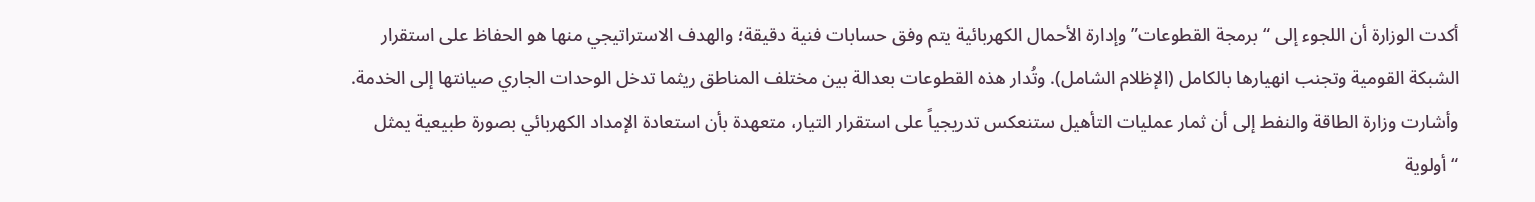أكدت الوزارة أن اللجوء إلى “برمجة القطوعات” وإدارة الأحمال الكهربائية يتم وفق حسابات فنية دقيقة؛ والهدف الاستراتيجي منها هو الحفاظ على استقرار الشبكة القومية وتجنب انهيارها بالكامل (الإظلام الشامل). وتُدار هذه القطوعات بعدالة بين مختلف المناطق ريثما تدخل الوحدات الجاري صيانتها إلى الخدمة.
وأشارت وزارة الطاقة والنفط إلى أن ثمار عمليات التأهيل ستنعكس تدريجياً على استقرار التيار، متعهدة بأن استعادة الإمداد الكهربائي بصورة طبيعية يمثل “أولوية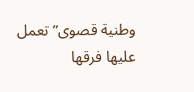وطنية قصوى” تعمل عليها فرقها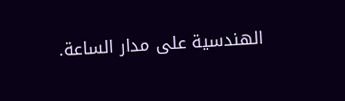الهندسية على مدار الساعة.